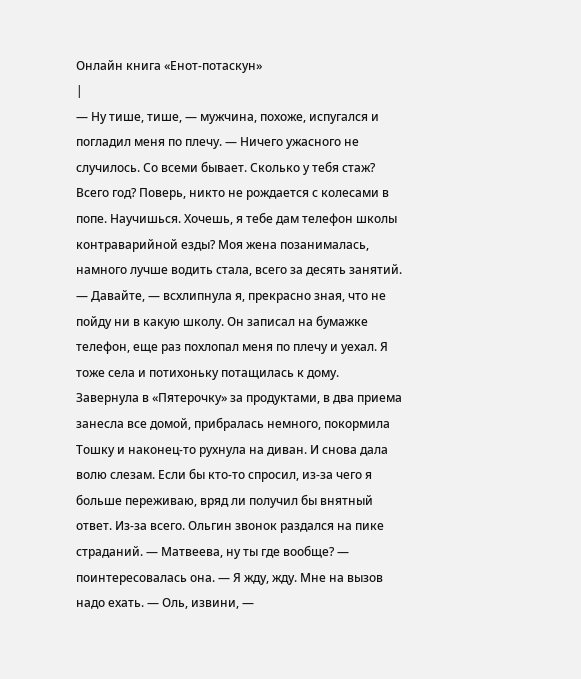Онлайн книга «Енот-потаскун»
|
— Ну тише, тише, — мужчина, похоже, испугался и погладил меня по плечу. — Ничего ужасного не случилось. Со всеми бывает. Сколько у тебя стаж? Всего год? Поверь, никто не рождается с колесами в попе. Научишься. Хочешь, я тебе дам телефон школы контраварийной езды? Моя жена позанималась, намного лучше водить стала, всего за десять занятий. — Давайте, — всхлипнула я, прекрасно зная, что не пойду ни в какую школу. Он записал на бумажке телефон, еще раз похлопал меня по плечу и уехал. Я тоже села и потихоньку потащилась к дому. Завернула в «Пятерочку» за продуктами, в два приема занесла все домой, прибралась немного, покормила Тошку и наконец-то рухнула на диван. И снова дала волю слезам. Если бы кто-то спросил, из-за чего я больше переживаю, вряд ли получил бы внятный ответ. Из-за всего. Ольгин звонок раздался на пике страданий. — Матвеева, ну ты где вообще? — поинтересовалась она. — Я жду, жду. Мне на вызов надо ехать. — Оль, извини, —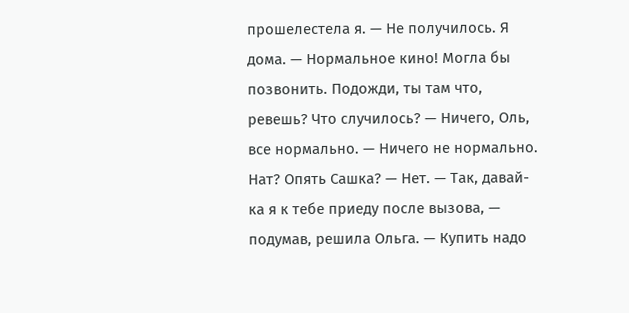прошелестела я. — Не получилось. Я дома. — Нормальное кино! Могла бы позвонить. Подожди, ты там что, ревешь? Что случилось? — Ничего, Оль, все нормально. — Ничего не нормально. Нат? Опять Сашка? — Нет. — Так, давай-ка я к тебе приеду после вызова, — подумав, решила Ольга. — Купить надо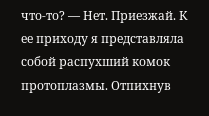что-то? — Нет. Приезжай. К ее приходу я представляла собой распухший комок протоплазмы. Отпихнув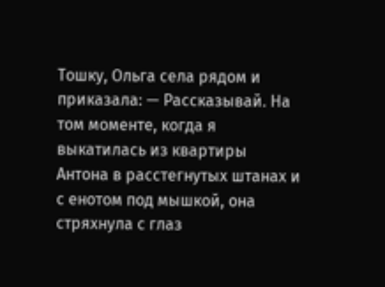Тошку, Ольга села рядом и приказала: — Рассказывай. На том моменте, когда я выкатилась из квартиры Антона в расстегнутых штанах и с енотом под мышкой, она стряхнула с глаз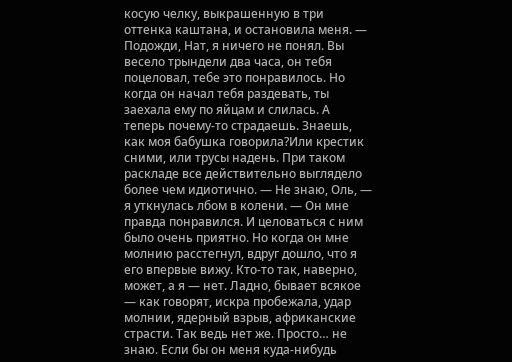косую челку, выкрашенную в три оттенка каштана, и остановила меня. — Подожди, Нат, я ничего не понял. Вы весело трындели два часа, он тебя поцеловал, тебе это понравилось. Но когда он начал тебя раздевать, ты заехала ему по яйцам и слилась. А теперь почему-то страдаешь. Знаешь, как моя бабушка говорила?Или крестик сними, или трусы надень. При таком раскладе все действительно выглядело более чем идиотично. — Не знаю, Оль, — я уткнулась лбом в колени. — Он мне правда понравился. И целоваться с ним было очень приятно. Но когда он мне молнию расстегнул, вдруг дошло, что я его впервые вижу. Кто-то так, наверно, может, а я — нет. Ладно, бывает всякое — как говорят, искра пробежала, удар молнии, ядерный взрыв, африканские страсти. Так ведь нет же. Просто… не знаю. Если бы он меня куда-нибудь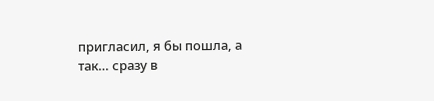пригласил, я бы пошла, а так… сразу в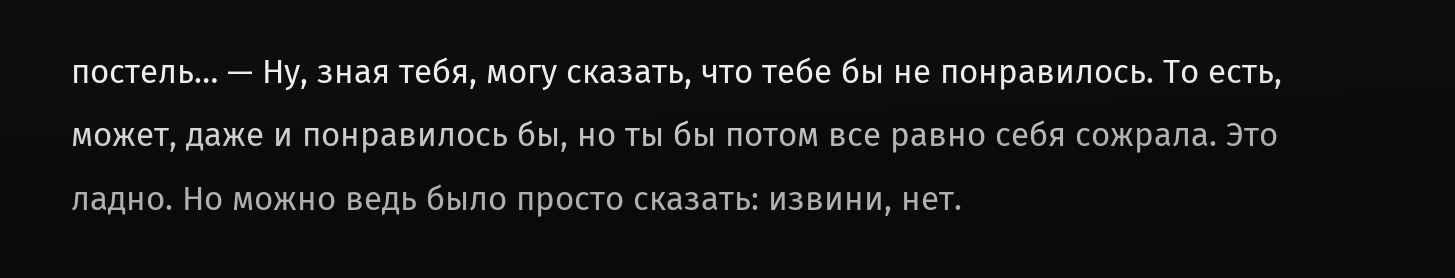постель… — Ну, зная тебя, могу сказать, что тебе бы не понравилось. То есть, может, даже и понравилось бы, но ты бы потом все равно себя сожрала. Это ладно. Но можно ведь было просто сказать: извини, нет.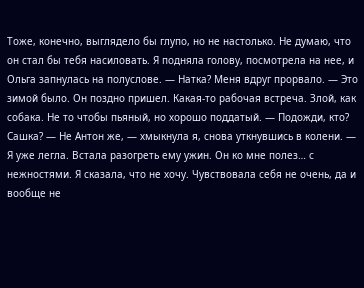Тоже, конечно, выглядело бы глупо, но не настолько. Не думаю, что он стал бы тебя насиловать. Я подняла голову, посмотрела на нее, и Ольга запнулась на полуслове. — Натка? Меня вдруг прорвало. — Это зимой было. Он поздно пришел. Какая-то рабочая встреча. Злой, как собака. Не то чтобы пьяный, но хорошо поддатый. — Подожди, кто? Сашка? — Не Антон же, — хмыкнула я, снова уткнувшись в колени. — Я уже легла. Встала разогреть ему ужин. Он ко мне полез… с нежностями. Я сказала, что не хочу. Чувствовала себя не очень, да и вообще не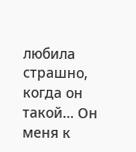любила страшно, когда он такой… Он меня к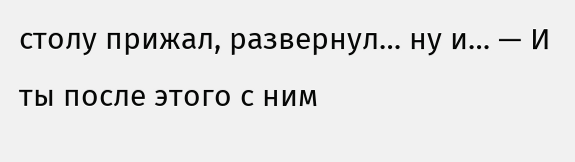столу прижал, развернул… ну и… — И ты после этого с ним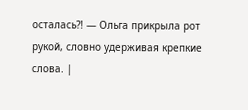осталась?! — Ольга прикрыла рот рукой, словно удерживая крепкие слова. |